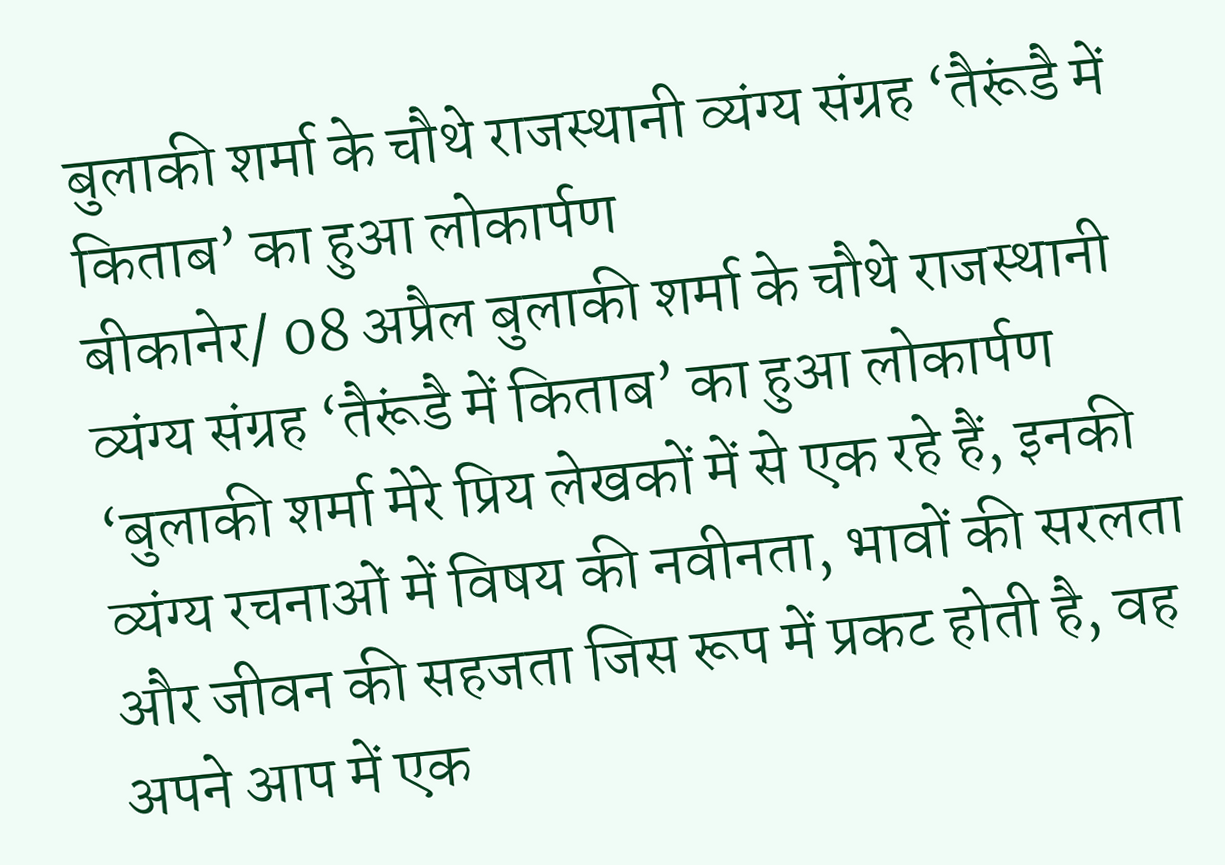बुलाकी शर्मा के चौथे राजस्थानी व्यंग्य संग्रह ‘तैरूंडै में किताब’ का हुआ लोकार्पण
बीकानेर/ 08 अप्रैल बुलाकी शर्मा के चौथे राजस्थानी व्यंग्य संग्रह ‘तैरूंडै में किताब’ का हुआ लोकार्पण ‘बुलाकी शर्मा मेरे प्रिय लेखकों में से एक रहे हैं, इनकी व्यंग्य रचनाओं में विषय की नवीनता, भावों की सरलता और जीवन की सहजता जिस रूप में प्रकट होती है, वह अपने आप में एक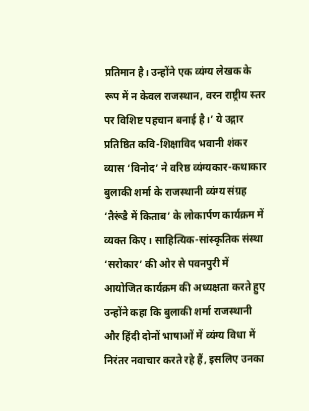प्रतिमान है। उन्होंने एक व्यंग्य लेखक के रूप में न केवल राजस्थान, वरन राष्ट्रीय स्तर पर विशिष्ट पहचान बनाई है।’ ये उद्गार प्रतिष्ठित कवि-शिक्षाविद भवानी शंकर व्यास ‘विनोद’ ने वरिष्ठ व्यंग्यकार-कथाकार बुलाकी शर्मा के राजस्थानी व्यंग्य संग्रह ‘तैरूंडै में किताब’ के लोकार्पण कार्यक्रम में व्यक्त किए। साहित्यिक-सांस्कृतिक संस्था ‘सरोकार’ की ओर से पवनपुरी में आयोजित कार्यक्रम की अध्यक्षता करते हुए उन्होंने कहा कि बुलाकी शर्मा राजस्थानी और हिंदी दोनों भाषाओं में व्यंग्य विधा में निरंतर नवाचार करते रहे हैं, इसलिए उनका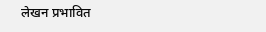लेखन प्रभावित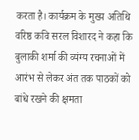करता है। कार्यक्रम के मुख्य अतिथि वरिष्ठ कवि सरल विशारद ने कहा कि बुलाकी शर्मा की व्यंग्य रचनाओं में आरंभ से लेकर अंत तक पाठकों को बांधे रखने की क्षमता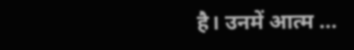है। उनमें आत्म ...